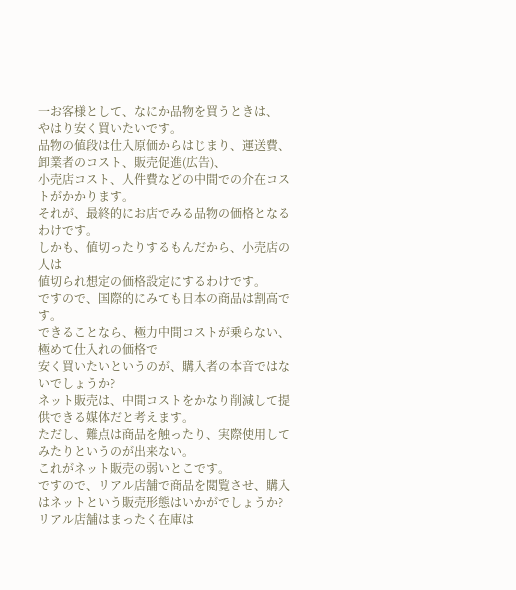一お客様として、なにか品物を買うときは、
やはり安く買いたいです。
品物の値段は仕入原価からはじまり、運送費、卸業者のコスト、販売促進(広告)、
小売店コスト、人件費などの中間での介在コストがかかります。
それが、最終的にお店でみる品物の価格となるわけです。
しかも、値切ったりするもんだから、小売店の人は
値切られ想定の価格設定にするわけです。
ですので、国際的にみても日本の商品は割高です。
できることなら、極力中間コストが乗らない、極めて仕入れの価格で
安く買いたいというのが、購入者の本音ではないでしょうか?
ネット販売は、中間コストをかなり削減して提供できる媒体だと考えます。
ただし、難点は商品を触ったり、実際使用してみたりというのが出来ない。
これがネット販売の弱いとこです。
ですので、リアル店舗で商品を閲覧させ、購入はネットという販売形態はいかがでしょうか?
リアル店舗はまったく在庫は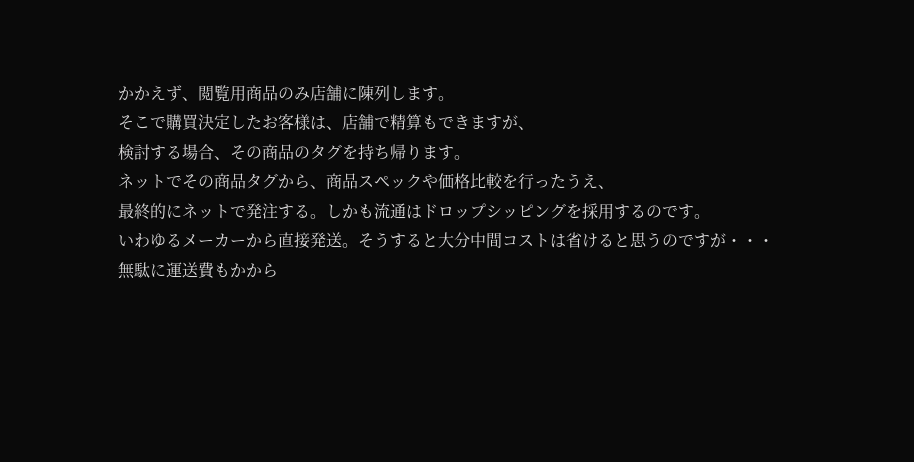かかえず、閲覧用商品のみ店舗に陳列します。
そこで購買決定したお客様は、店舗で精算もできますが、
検討する場合、その商品のタグを持ち帰ります。
ネットでその商品タグから、商品スペックや価格比較を行ったうえ、
最終的にネットで発注する。しかも流通はドロップシッピングを採用するのです。
いわゆるメーカーから直接発送。そうすると大分中間コストは省けると思うのですが・・・
無駄に運送費もかから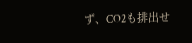ず、CO2も排出せ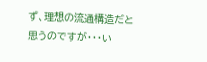ず、理想の流通構造だと
思うのですが・・・い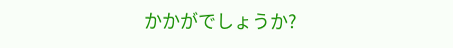かかがでしょうか?